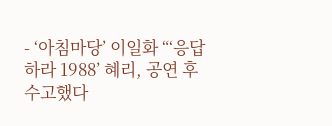- ‘아침마당’ 이일화 “‘응답하라 1988’ 혜리, 공연 후 수고했다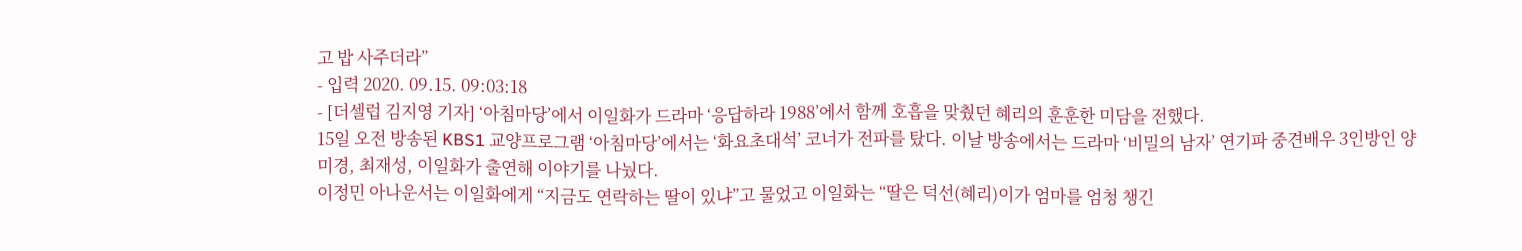고 밥 사주더라”
- 입력 2020. 09.15. 09:03:18
- [더셀럽 김지영 기자] ‘아침마당’에서 이일화가 드라마 ‘응답하라 1988’에서 함께 호흡을 맞췄던 혜리의 훈훈한 미담을 전했다.
15일 오전 방송된 KBS1 교양프로그램 ‘아침마당’에서는 ‘화요초대석’ 코너가 전파를 탔다. 이날 방송에서는 드라마 ‘비밀의 남자’ 연기파 중견배우 3인방인 양미경, 최재성, 이일화가 출연해 이야기를 나눴다.
이정민 아나운서는 이일화에게 “지금도 연락하는 딸이 있냐”고 물었고 이일화는 “딸은 덕선(혜리)이가 엄마를 엄청 챙긴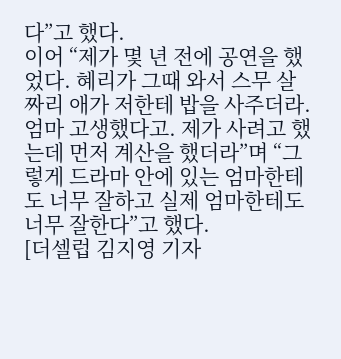다”고 했다.
이어 “제가 몇 년 전에 공연을 했었다. 혜리가 그때 와서 스무 살 짜리 애가 저한테 밥을 사주더라. 엄마 고생했다고. 제가 사려고 했는데 먼저 계산을 했더라”며 “그렇게 드라마 안에 있는 엄마한테도 너무 잘하고 실제 엄마한테도 너무 잘한다”고 했다.
[더셀럽 김지영 기자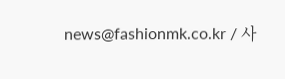news@fashionmk.co.kr / 사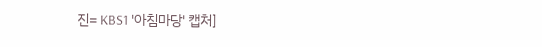진= KBS1 '아침마당' 캡처]